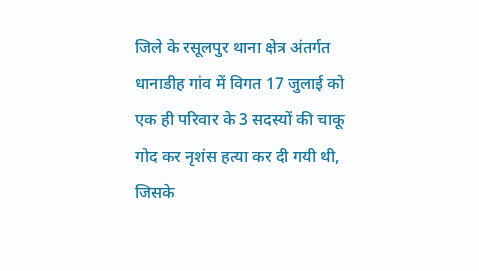जिले के रसूलपुर थाना क्षेत्र अंतर्गत धानाडीह गांव में विगत 17 जुलाई को एक ही परिवार के 3 सदस्यों की चाकू गोद कर नृशंस हत्या कर दी गयी थी, जिसके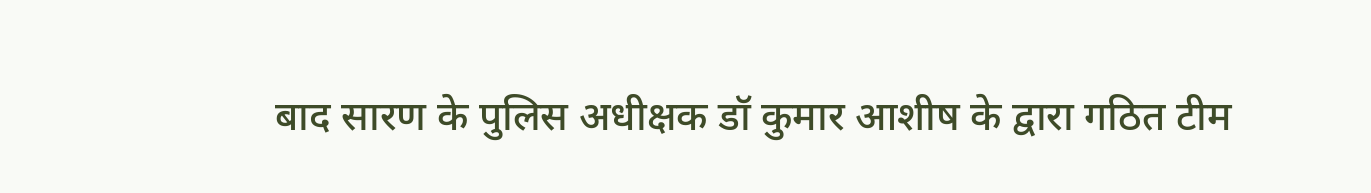बाद सारण के पुलिस अधीक्षक डॉ कुमार आशीष के द्वारा गठित टीम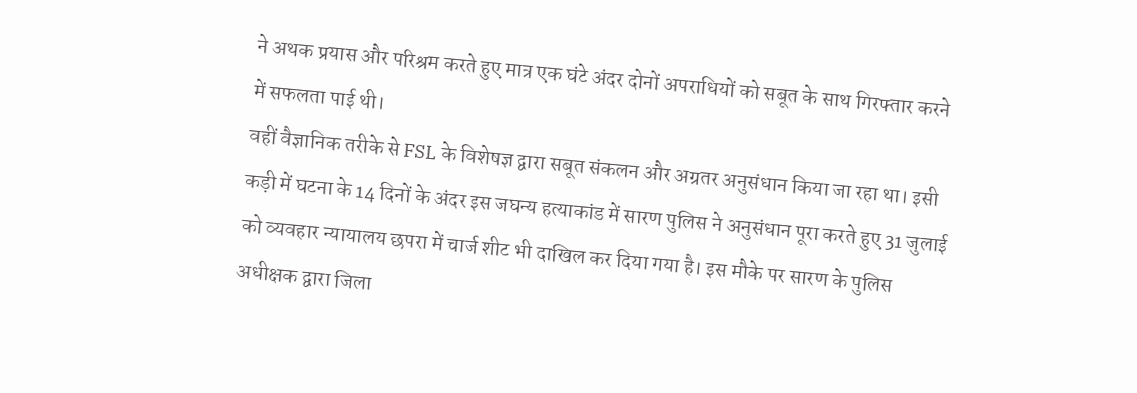ने अथक प्रयास और परिश्रम करते हुए मात्र एक घंटे अंदर दोनों अपराधियों को सबूत के साथ गिरफ्तार करने में सफलता पाई थी।
वहीं वैज्ञानिक तरीके से FSL के विशेषज्ञ द्वारा सबूत संकलन और अग्रतर अनुसंधान किया जा रहा था। इसी कड़ी में घटना के 14 दिनों के अंदर इस जघन्य हत्याकांड में सारण पुलिस ने अनुसंधान पूरा करते हुए 31 जुलाई को व्यवहार न्यायालय छपरा में चार्ज शीट भी दाखिल कर दिया गया है। इस मौके पर सारण के पुलिस अधीक्षक द्वारा जिला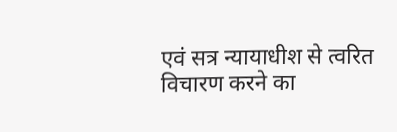एवं सत्र न्यायाधीश से त्वरित विचारण करने का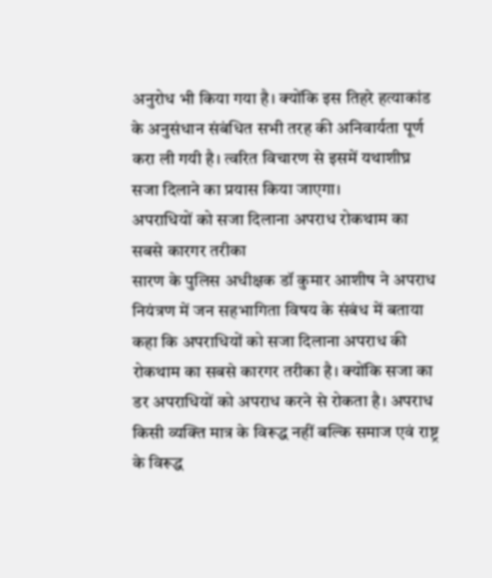अनुरोध भी किया गया है। क्योंकि इस तिहरे हत्याकांड के अनुसंधान संबंधित सभी तरह की अनिवार्यता पूर्ण करा ली गयी है। त्वरित विचारण से इसमें यथाशीघ्र सजा दिलाने का प्रयास किया जाएगा।
अपराधियों को सजा दिलाना अपराध रोकथाम का सबसे कारगर तरीका
सारण के पुलिस अधीक्षक डॉ कुमार आशीष ने अपराध नियंत्रण में जन सहभागिता विषय के संबंध में बताया कहा कि अपराधियों को सजा दिलाना अपराध की रोकथाम का सबसे कारगर तरीका है। क्योंकि सजा का डर अपराधियों को अपराध करने से रोकता है। अपराध किसी व्यक्ति मात्र के विरूद्ध नहीं बल्कि समाज एवं राष्ट्र के विरूद्ध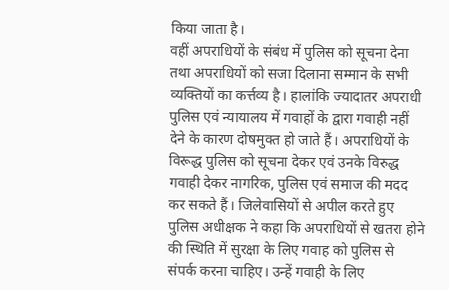किया जाता है।
वहीं अपराधियों के संबंध में पुलिस को सूचना देना तथा अपराधियों को सजा दिलाना सम्मान के सभी व्यक्तियों का कर्त्तव्य है। हालांकि ज्यादातर अपराधी पुलिस एवं न्यायालय में गवाहों के द्वारा गवाही नहीं देने के कारण दोषमुक्त हो जाते हैं। अपराधियों के विरूद्ध पुलिस को सूचना देकर एवं उनके विरुद्ध गवाही देकर नागरिक, पुलिस एवं समाज की मदद कर सकते हैं। जिलेवासियों से अपील करते हुए पुलिस अधीक्षक ने कहा कि अपराधियों से खतरा होने की स्थिति में सुरक्षा के लिए गवाह को पुलिस से संपर्क करना चाहिए। उन्हें गवाही के लिए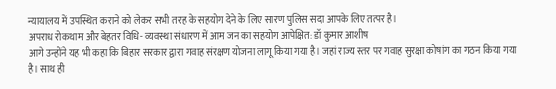न्यायालय में उपस्थित कराने को लेकर सभी तरह के सहयोग देने के लिए सारण पुलिस सदा आपके लिए तत्पर है।
अपराध रोकथाम और बेहतर विधि- व्यवस्था संधारण में आम जन का सहयोग आपेक्षित: डॉ कुमार आशीष
आगे उन्होंने यह भी कहा कि बिहार सरकार द्वारा गवाह संरक्षण योजना लागू किया गया है। जहां राज्य स्तर पर गवाह सुरक्षा कोषांग का गठन किया गया है। साथ ही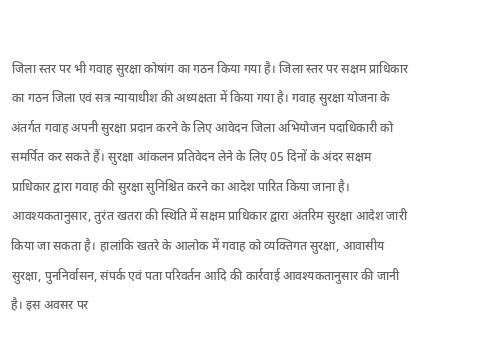जिला स्तर पर भी गवाह सुरक्षा कोषांग का गठन किया गया है। जिला स्तर पर सक्षम प्राधिकार का गठन जिला एवं सत्र न्यायाधीश की अध्यक्षता में किया गया है। गवाह सुरक्षा योजना के अंतर्गत गवाह अपनी सुरक्षा प्रदान करने के लिए आवेदन जिला अभियोजन पदाधिकारी को समर्पित कर सकते हैं। सुरक्षा आंकलन प्रतिवेदन लेने के लिए 05 दिनों के अंदर सक्षम प्राधिकार द्वारा गवाह की सुरक्षा सुनिश्चित करने का आदेश पारित किया जाना है।
आवश्यकतानुसार, तुरंत खतरा की स्थिति में सक्षम प्राधिकार द्वारा अंतरिम सुरक्षा आदेश जारी किया जा सकता है। हालांकि खतरे के आलोक में गवाह को व्यक्तिगत सुरक्षा, आवासीय सुरक्षा, पुननिर्वासन, संपर्क एवं पता परिवर्तन आदि की कार्रवाई आवश्यकतानुसार की जानी है। इस अवसर पर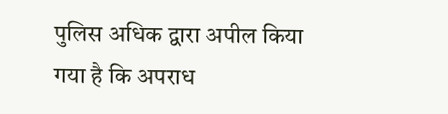पुलिस अधिक द्वारा अपील किया गया है कि अपराध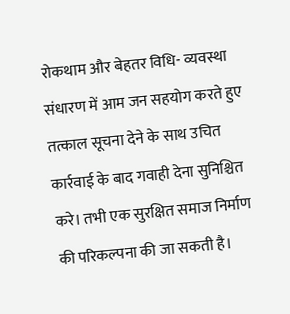रोकथाम और बेहतर विधि- व्यवस्था संधारण में आम जन सहयोग करते हुए तत्काल सूचना देने के साथ उचित कार्रवाई के बाद गवाही देना सुनिश्चित करे। तभी एक सुरक्षित समाज निर्माण की परिकल्पना की जा सकती है।